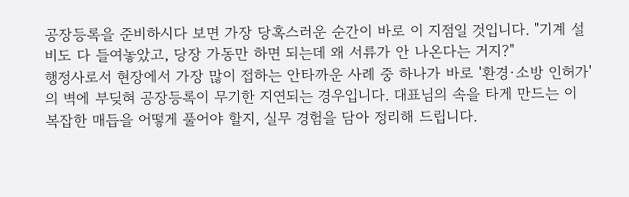공장등록을 준비하시다 보면 가장 당혹스러운 순간이 바로 이 지점일 것입니다. "기계 설비도 다 들여놓았고, 당장 가동만 하면 되는데 왜 서류가 안 나온다는 거지?"
행정사로서 현장에서 가장 많이 접하는 안타까운 사례 중 하나가 바로 '환경·소방 인허가'의 벽에 부딪혀 공장등록이 무기한 지연되는 경우입니다. 대표님의 속을 타게 만드는 이 복잡한 매듭을 어떻게 풀어야 할지, 실무 경험을 담아 정리해 드립니다.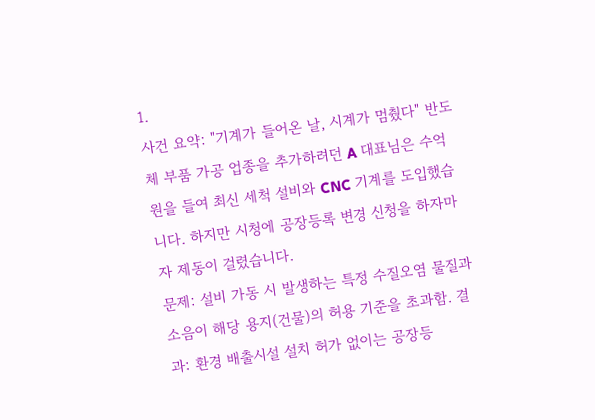1.
사건 요약: "기계가 들어온 날, 시계가 멈췄다" 반도체 부품 가공 업종을 추가하려던 A 대표님은 수억 원을 들여 최신 세척 설비와 CNC 기계를 도입했습니다. 하지만 시청에 공장등록 변경 신청을 하자마자 제동이 걸렸습니다.
문제: 설비 가동 시 발생하는 특정 수질오염 물질과 소음이 해당 용지(건물)의 허용 기준을 초과함. 결과: 환경 배출시설 설치 허가 없이는 공장등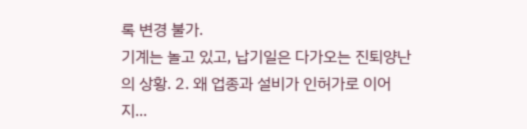록 변경 불가.
기계는 놀고 있고, 납기일은 다가오는 진퇴양난의 상황. 2. 왜 업종과 설비가 인허가로 이어지...